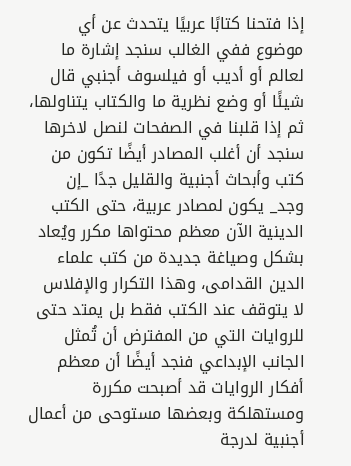إذا فتحنا كتابًا عربيًا يتحدث عن أي موضوع ففي الغالب سنجد إشارة ما لعالم أو أديب أو فيلسوف أجنبي قال شيئًا أو وضع نظرية ما والكتاب يتناولها، ثم إذا قلبنا في الصفحات لنصل لاخرها سنجد أن أغلب المصادر أيضًا تكون من كتب وأبحاث أجنبية والقليل جدًا _إن وجد_ يكون لمصادر عربية، حتى الكتب الدينية الآن معظم محتواها مكرر ويُعاد بشكل وصياغة جديدة من كتب علماء الدين القدامى، وهذا التكرار والإفلاس لا يتوقف عند الكتب فقط بل يمتد حتى للروايات التي من المفترض أن تُمثل الجانب الإبداعي فنجد أيضًا أن معظم أفكار الروايات قد أصبحت مكررة ومستهلكة وبعضها مستوحى من أعمال أجنبية لدرجة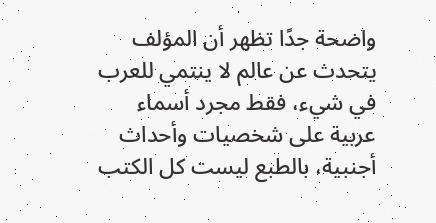واضحة جدًا تظهر أن المؤلف يتحدث عن عالم لا ينتمي للعرب في شيء، فقط مجرد أسماء عربية على شخصيات وأحداث أجنبية، بالطبع ليست كل الكتب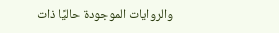والروايات الموجودة حاليًا ذات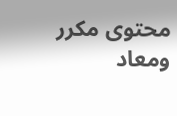محتوى مكرر ومعاد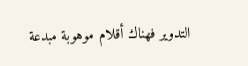التدوير فهناك أقلام موهوبة مبدعة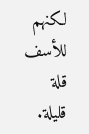لكنهم للأسف قلة قليلة.